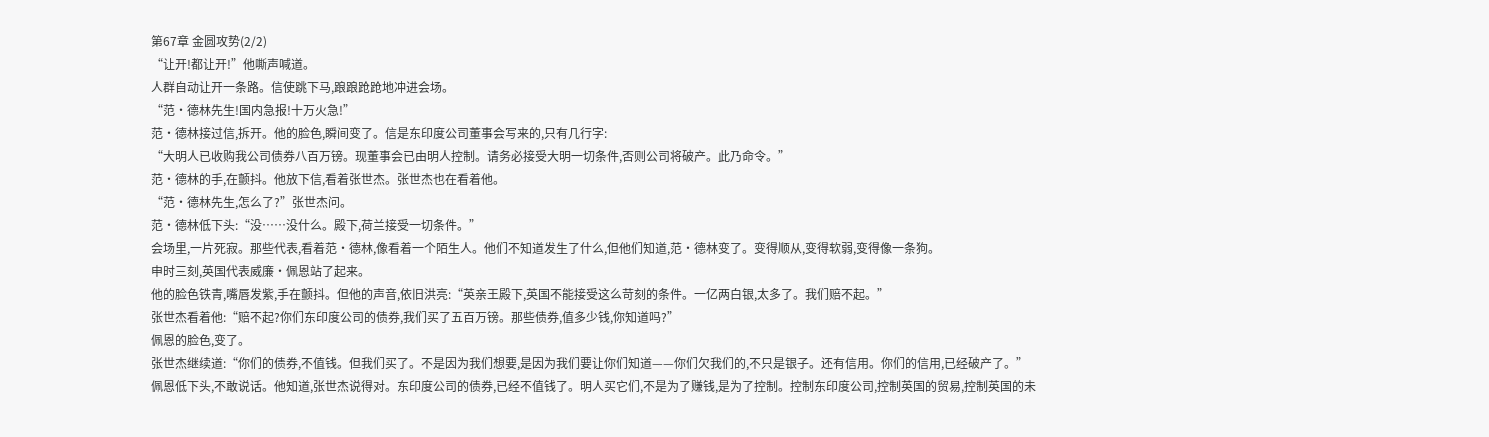第67章 金圆攻势(2/2)
“让开!都让开!”他嘶声喊道。
人群自动让开一条路。信使跳下马,踉踉跄跄地冲进会场。
“范·德林先生!国内急报!十万火急!”
范·德林接过信,拆开。他的脸色,瞬间变了。信是东印度公司董事会写来的,只有几行字:
“大明人已收购我公司债券八百万镑。现董事会已由明人控制。请务必接受大明一切条件,否则公司将破产。此乃命令。”
范·德林的手,在颤抖。他放下信,看着张世杰。张世杰也在看着他。
“范·德林先生,怎么了?”张世杰问。
范·德林低下头:“没……没什么。殿下,荷兰接受一切条件。”
会场里,一片死寂。那些代表,看着范·德林,像看着一个陌生人。他们不知道发生了什么,但他们知道,范·德林变了。变得顺从,变得软弱,变得像一条狗。
申时三刻,英国代表威廉·佩恩站了起来。
他的脸色铁青,嘴唇发紫,手在颤抖。但他的声音,依旧洪亮:“英亲王殿下,英国不能接受这么苛刻的条件。一亿两白银,太多了。我们赔不起。”
张世杰看着他:“赔不起?你们东印度公司的债券,我们买了五百万镑。那些债券,值多少钱,你知道吗?”
佩恩的脸色,变了。
张世杰继续道:“你们的债券,不值钱。但我们买了。不是因为我们想要,是因为我们要让你们知道——你们欠我们的,不只是银子。还有信用。你们的信用,已经破产了。”
佩恩低下头,不敢说话。他知道,张世杰说得对。东印度公司的债券,已经不值钱了。明人买它们,不是为了赚钱,是为了控制。控制东印度公司,控制英国的贸易,控制英国的未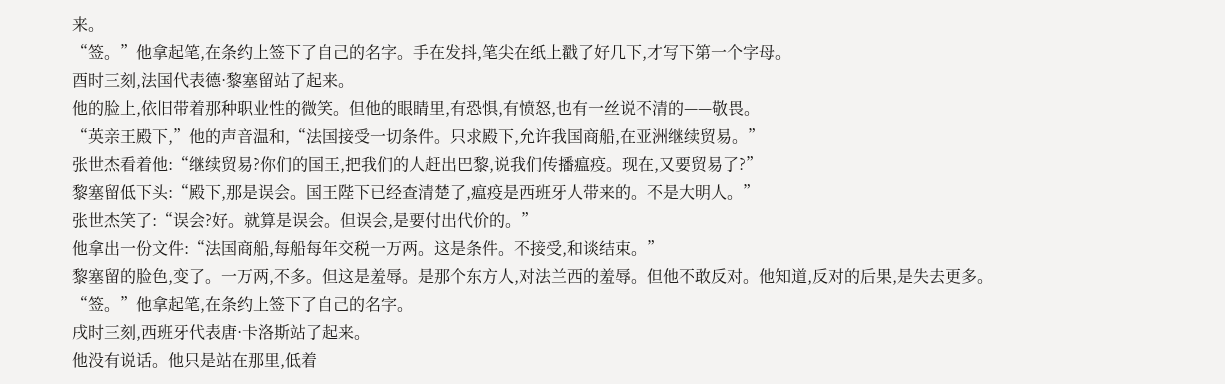来。
“签。”他拿起笔,在条约上签下了自己的名字。手在发抖,笔尖在纸上戳了好几下,才写下第一个字母。
酉时三刻,法国代表德·黎塞留站了起来。
他的脸上,依旧带着那种职业性的微笑。但他的眼睛里,有恐惧,有愤怒,也有一丝说不清的——敬畏。
“英亲王殿下,”他的声音温和,“法国接受一切条件。只求殿下,允许我国商船,在亚洲继续贸易。”
张世杰看着他:“继续贸易?你们的国王,把我们的人赶出巴黎,说我们传播瘟疫。现在,又要贸易了?”
黎塞留低下头:“殿下,那是误会。国王陛下已经查清楚了,瘟疫是西班牙人带来的。不是大明人。”
张世杰笑了:“误会?好。就算是误会。但误会,是要付出代价的。”
他拿出一份文件:“法国商船,每船每年交税一万两。这是条件。不接受,和谈结束。”
黎塞留的脸色,变了。一万两,不多。但这是羞辱。是那个东方人,对法兰西的羞辱。但他不敢反对。他知道,反对的后果,是失去更多。
“签。”他拿起笔,在条约上签下了自己的名字。
戌时三刻,西班牙代表唐·卡洛斯站了起来。
他没有说话。他只是站在那里,低着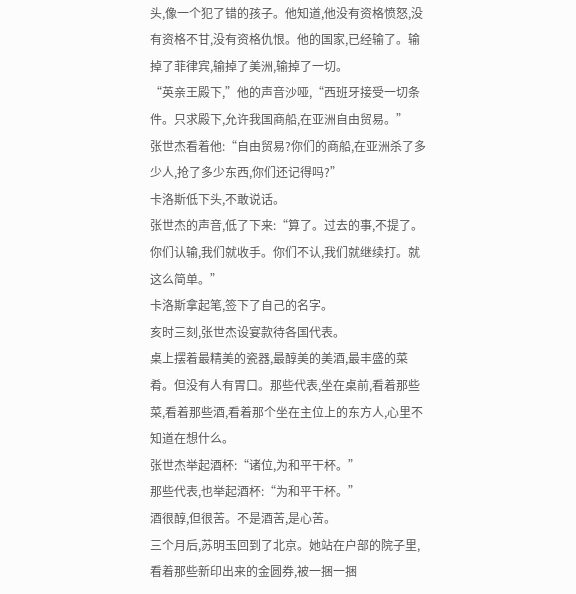头,像一个犯了错的孩子。他知道,他没有资格愤怒,没有资格不甘,没有资格仇恨。他的国家,已经输了。输掉了菲律宾,输掉了美洲,输掉了一切。
“英亲王殿下,”他的声音沙哑,“西班牙接受一切条件。只求殿下,允许我国商船,在亚洲自由贸易。”
张世杰看着他:“自由贸易?你们的商船,在亚洲杀了多少人,抢了多少东西,你们还记得吗?”
卡洛斯低下头,不敢说话。
张世杰的声音,低了下来:“算了。过去的事,不提了。你们认输,我们就收手。你们不认,我们就继续打。就这么简单。”
卡洛斯拿起笔,签下了自己的名字。
亥时三刻,张世杰设宴款待各国代表。
桌上摆着最精美的瓷器,最醇美的美酒,最丰盛的菜肴。但没有人有胃口。那些代表,坐在桌前,看着那些菜,看着那些酒,看着那个坐在主位上的东方人,心里不知道在想什么。
张世杰举起酒杯:“诸位,为和平干杯。”
那些代表,也举起酒杯:“为和平干杯。”
酒很醇,但很苦。不是酒苦,是心苦。
三个月后,苏明玉回到了北京。她站在户部的院子里,看着那些新印出来的金圆券,被一捆一捆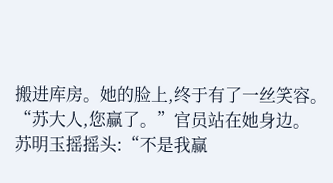搬进库房。她的脸上,终于有了一丝笑容。
“苏大人,您赢了。”官员站在她身边。
苏明玉摇摇头:“不是我赢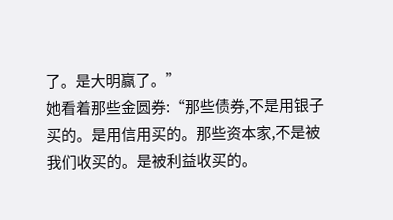了。是大明赢了。”
她看着那些金圆券:“那些债券,不是用银子买的。是用信用买的。那些资本家,不是被我们收买的。是被利益收买的。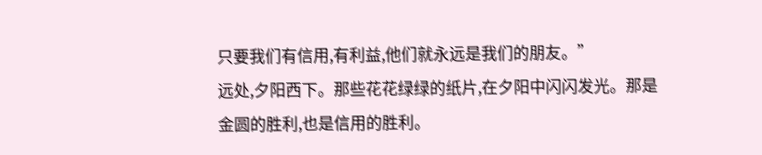只要我们有信用,有利益,他们就永远是我们的朋友。”
远处,夕阳西下。那些花花绿绿的纸片,在夕阳中闪闪发光。那是金圆的胜利,也是信用的胜利。